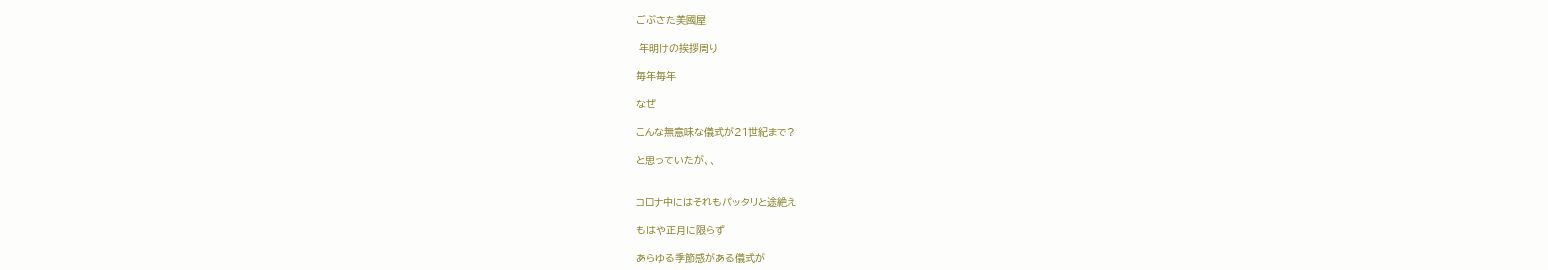ごぶさた美國屋

 年明けの挨拶周り

毎年毎年

なぜ

こんな無意味な儀式が21世紀まで?

と思っていたが、、


コロナ中にはそれもパッタリと途絶え

もはや正月に限らず

あらゆる季節感がある儀式が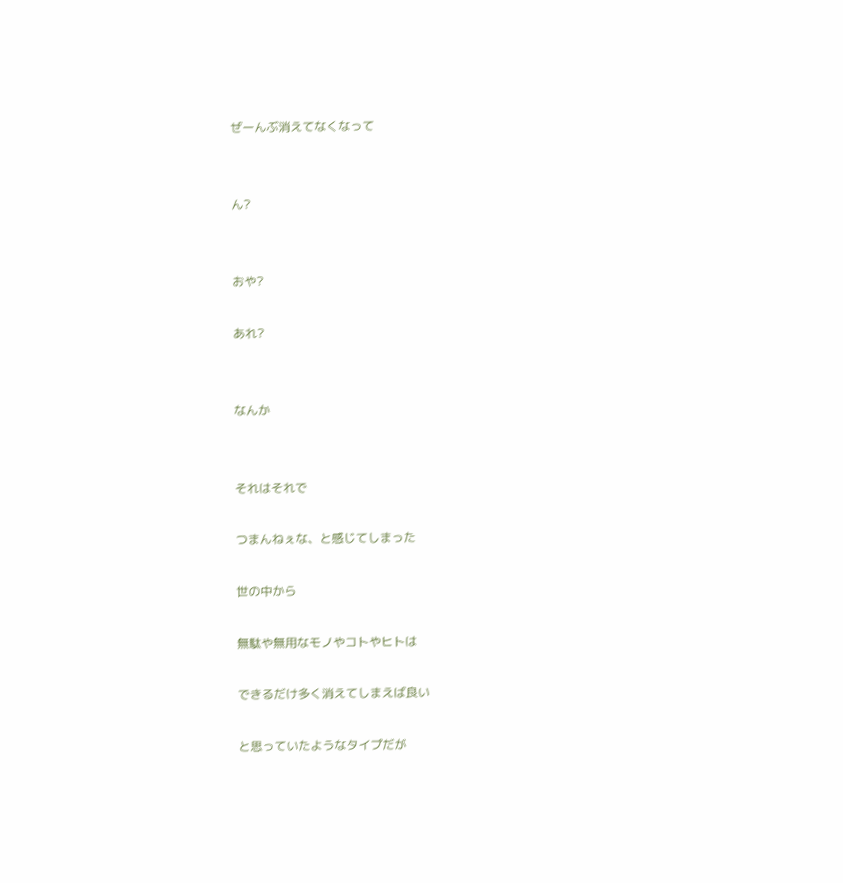ぜーんぶ消えてなくなって


ん?


おや?

あれ?


なんか


それはそれで

つまんねぇな、と感じてしまった

世の中から

無駄や無用なモノやコトやヒトは

できるだけ多く消えてしまえば良い

と思っていたようなタイプだが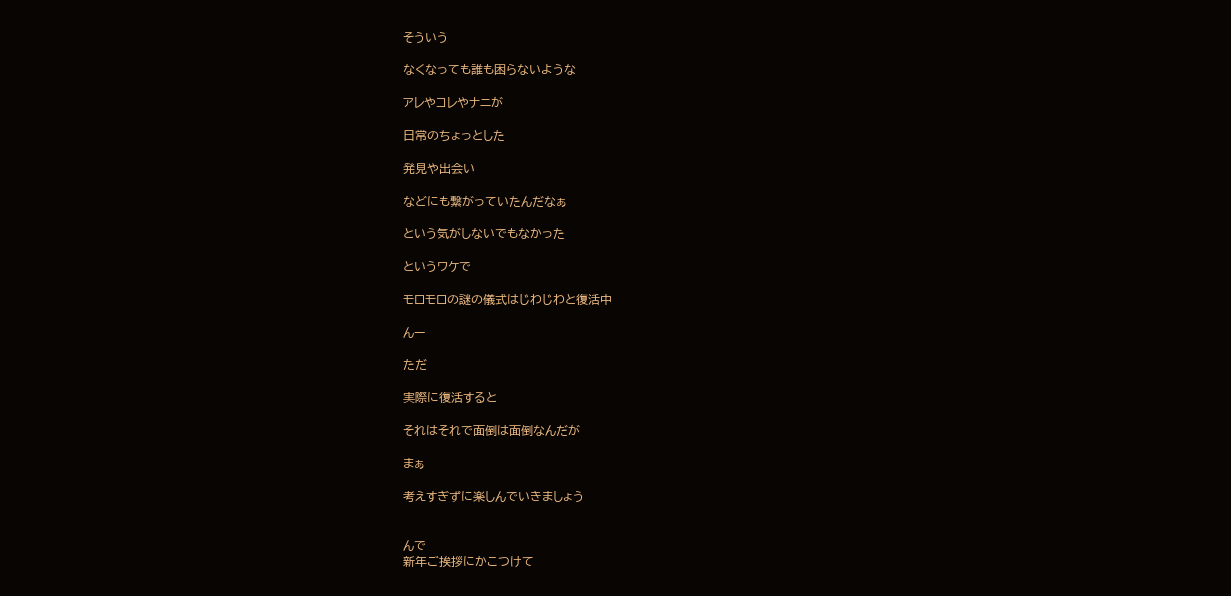そういう

なくなっても誰も困らないような

アレやコレやナニが

日常のちょっとした

発見や出会い

などにも繋がっていたんだなぁ

という気がしないでもなかった

というワケで

モロモロの謎の儀式はじわじわと復活中

んー

ただ

実際に復活すると

それはそれで面倒は面倒なんだが

まぁ

考えすぎずに楽しんでいきましょう


んで
新年ご挨拶にかこつけて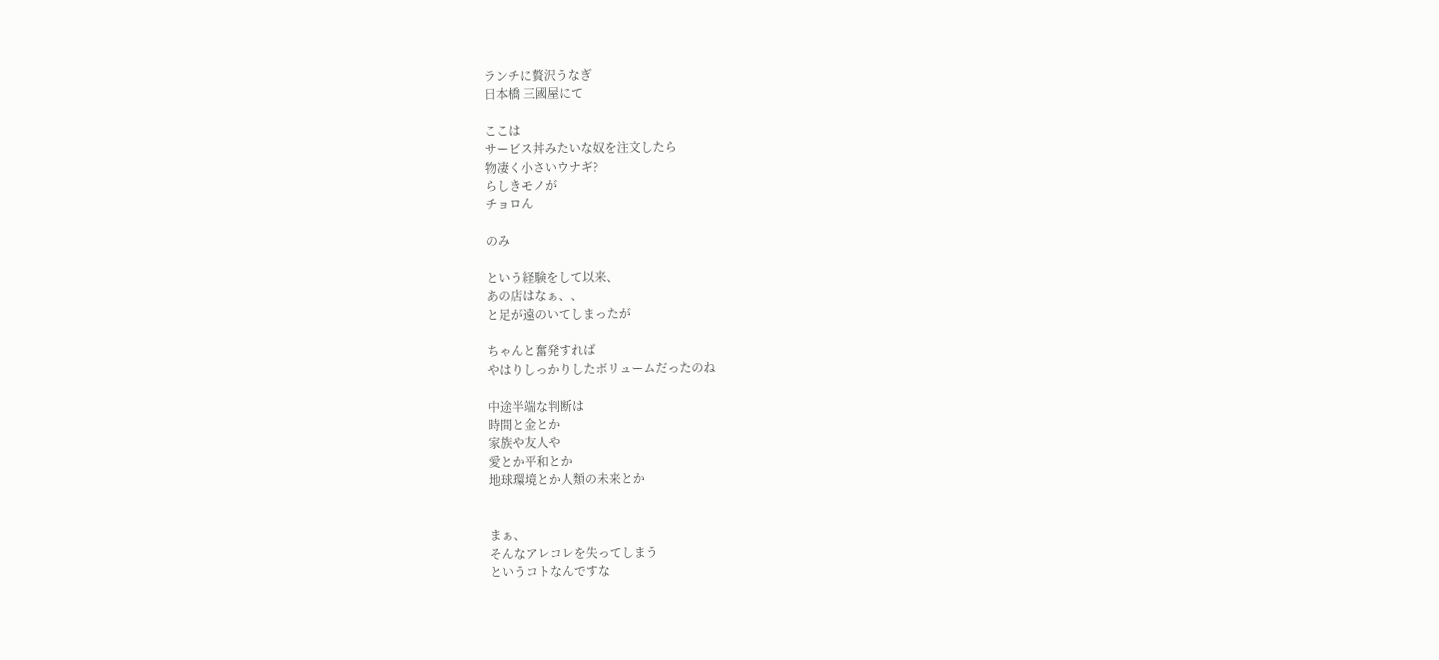ランチに贅沢うなぎ
日本橋 三國屋にて

ここは
サービス丼みたいな奴を注文したら
物凄く小さいウナギ?
らしきモノが
チョロん

のみ

という経験をして以来、
あの店はなぁ、、
と足が遠のいてしまったが

ちゃんと奮発すれば
やはりしっかりしたボリュームだったのね

中途半端な判断は
時間と金とか
家族や友人や
愛とか平和とか
地球環境とか人類の未来とか


まぁ、
そんなアレコレを失ってしまう
というコトなんですな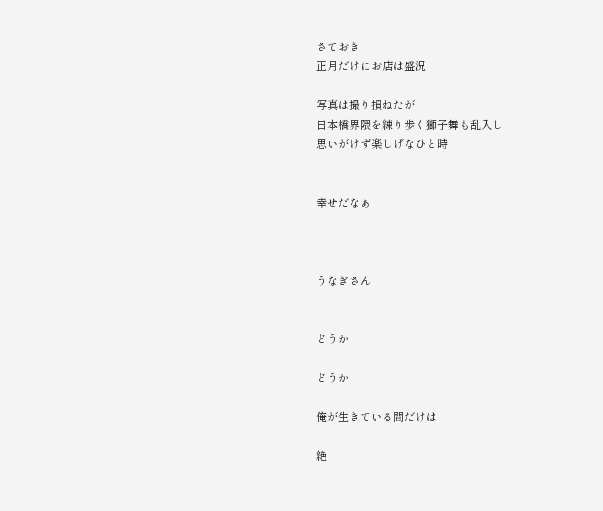さておき
正月だけにお店は盛況

写真は撮り損ねたが
日本橋界隈を練り歩く獅子舞も乱入し
思いがけず楽しげなひと時


幸せだなぁ



うなぎさん


どうか

どうか

俺が生きている間だけは

絶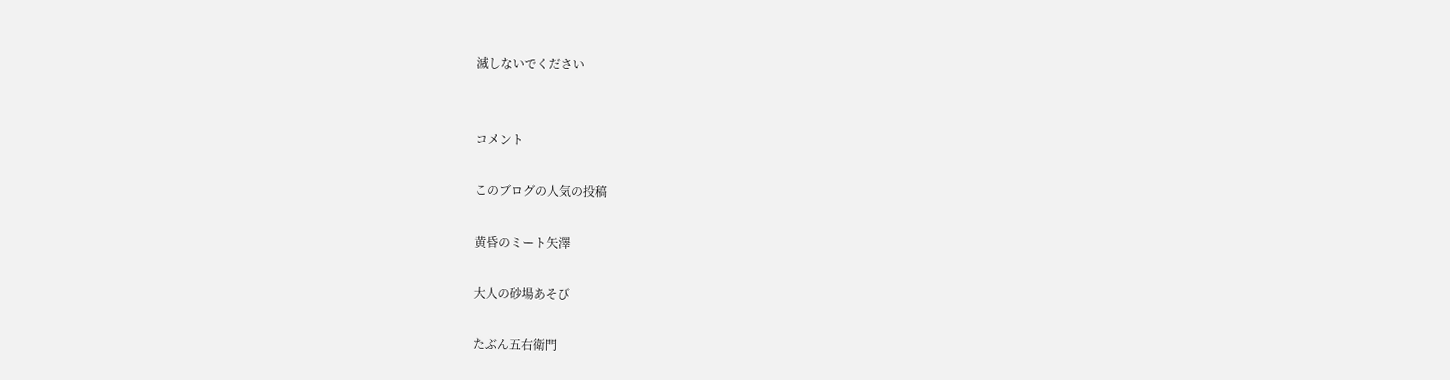滅しないでください


コメント

このブログの人気の投稿

黄昏のミート矢澤

大人の砂場あそび

たぶん五右衛門